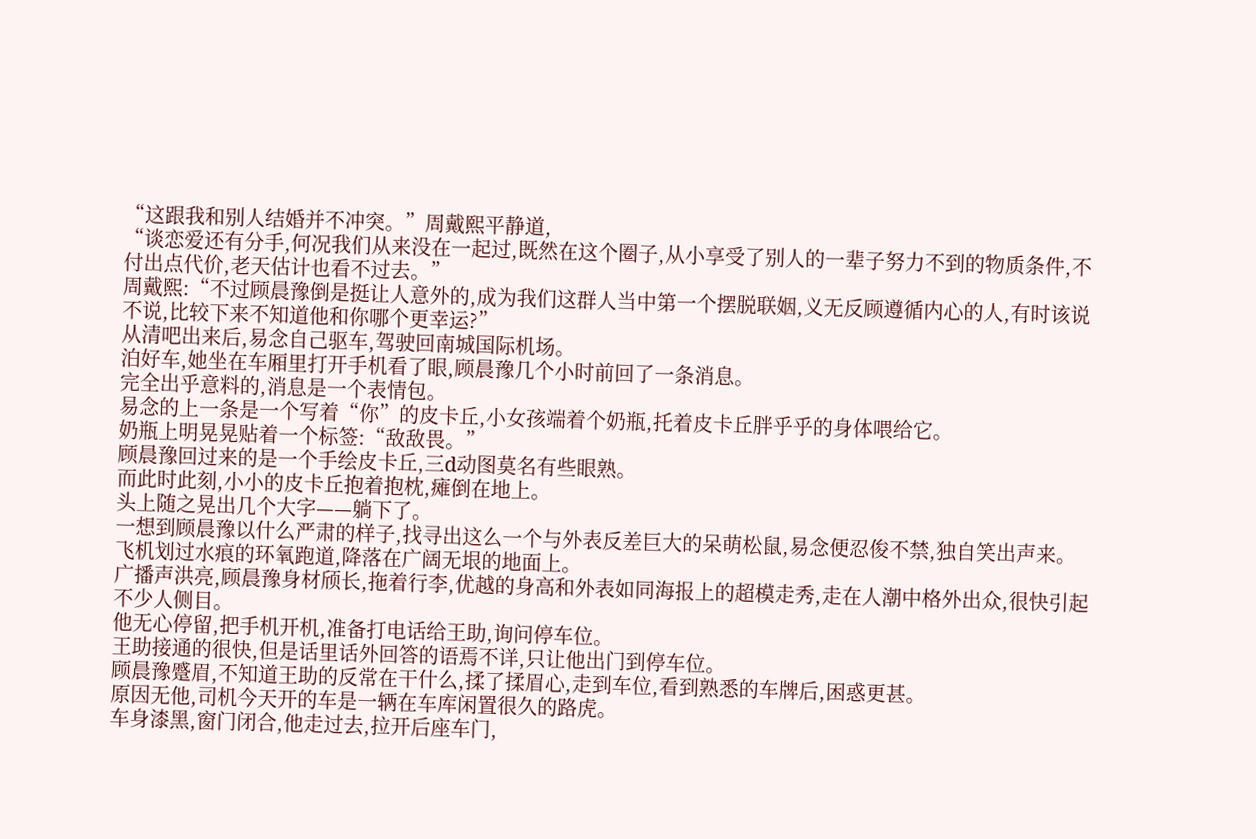“这跟我和别人结婚并不冲突。”周戴熙平静道,
“谈恋爱还有分手,何况我们从来没在一起过,既然在这个圈子,从小享受了别人的一辈子努力不到的物质条件,不付出点代价,老天估计也看不过去。”
周戴熙:“不过顾晨豫倒是挺让人意外的,成为我们这群人当中第一个摆脱联姻,义无反顾遵循内心的人,有时该说不说,比较下来不知道他和你哪个更幸运?”
从清吧出来后,易念自己驱车,驾驶回南城国际机场。
泊好车,她坐在车厢里打开手机看了眼,顾晨豫几个小时前回了一条消息。
完全出乎意料的,消息是一个表情包。
易念的上一条是一个写着“你”的皮卡丘,小女孩端着个奶瓶,托着皮卡丘胖乎乎的身体喂给它。
奶瓶上明晃晃贴着一个标签:“敌敌畏。”
顾晨豫回过来的是一个手绘皮卡丘,三d动图莫名有些眼熟。
而此时此刻,小小的皮卡丘抱着抱枕,瘫倒在地上。
头上随之晃出几个大字——躺下了。
一想到顾晨豫以什么严肃的样子,找寻出这么一个与外表反差巨大的呆萌松鼠,易念便忍俊不禁,独自笑出声来。
飞机划过水痕的环氧跑道,降落在广阔无垠的地面上。
广播声洪亮,顾晨豫身材颀长,拖着行李,优越的身高和外表如同海报上的超模走秀,走在人潮中格外出众,很快引起不少人侧目。
他无心停留,把手机开机,准备打电话给王助,询问停车位。
王助接通的很快,但是话里话外回答的语焉不详,只让他出门到停车位。
顾晨豫蹙眉,不知道王助的反常在干什么,揉了揉眉心,走到车位,看到熟悉的车牌后,困惑更甚。
原因无他,司机今天开的车是一辆在车库闲置很久的路虎。
车身漆黑,窗门闭合,他走过去,拉开后座车门,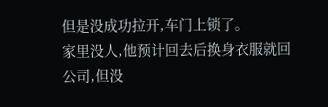但是没成功拉开,车门上锁了。
家里没人,他预计回去后换身衣服就回公司,但没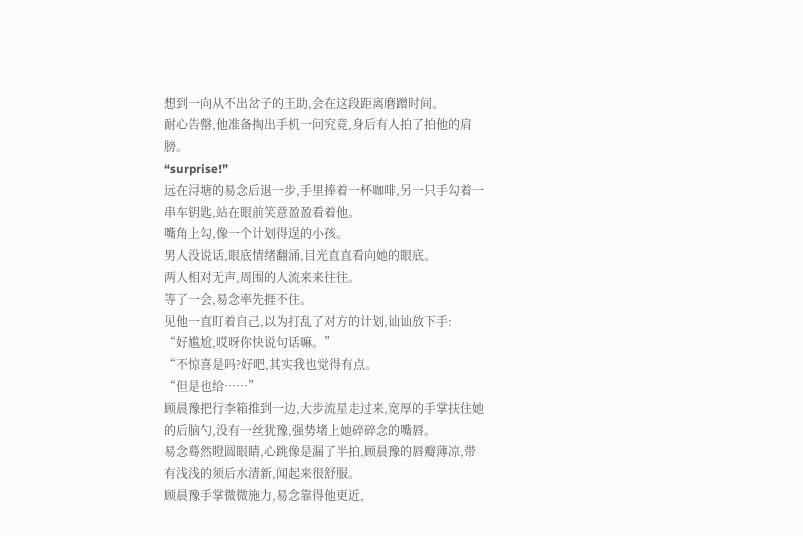想到一向从不出岔子的王助,会在这段距离磨蹭时间。
耐心告罄,他准备掏出手机一问究竟,身后有人拍了拍他的肩膀。
“surprise!”
远在浔塘的易念后退一步,手里捧着一杯咖啡,另一只手勾着一串车钥匙,站在眼前笑意盈盈看着他。
嘴角上勾,像一个计划得逞的小孩。
男人没说话,眼底情绪翻涌,目光直直看向她的眼底。
两人相对无声,周围的人流来来往往。
等了一会,易念率先捱不住。
见他一直盯着自己,以为打乱了对方的计划,讪讪放下手:
“好尴尬,哎呀你快说句话嘛。”
“不惊喜是吗?好吧,其实我也觉得有点。
“但是也给……”
顾晨豫把行李箱推到一边,大步流星走过来,宽厚的手掌扶住她的后脑勺,没有一丝犹豫,强势堵上她碎碎念的嘴唇。
易念蓦然瞪圆眼睛,心跳像是漏了半拍,顾晨豫的唇瓣薄凉,带有浅浅的须后水清新,闻起来很舒服。
顾晨豫手掌微微施力,易念靠得他更近,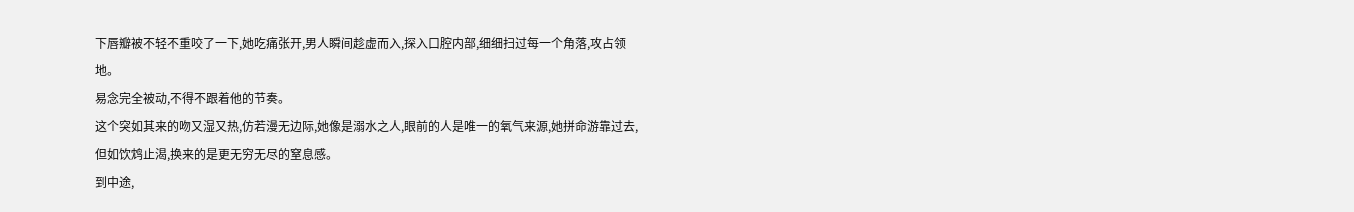下唇瓣被不轻不重咬了一下,她吃痛张开,男人瞬间趁虚而入,探入口腔内部,细细扫过每一个角落,攻占领地。
易念完全被动,不得不跟着他的节奏。
这个突如其来的吻又湿又热,仿若漫无边际,她像是溺水之人,眼前的人是唯一的氧气来源,她拼命游靠过去,但如饮鸩止渴,换来的是更无穷无尽的窒息感。
到中途,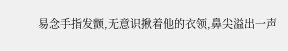易念手指发颤,无意识揪着他的衣领,鼻尖溢出一声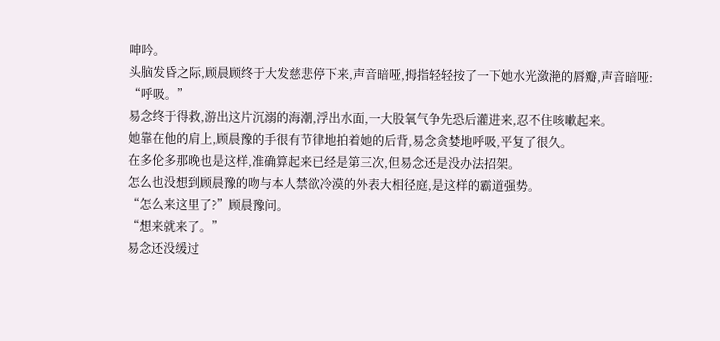呻吟。
头脑发昏之际,顾晨顾终于大发慈悲停下来,声音暗哑,拇指轻轻按了一下她水光潋滟的唇瓣,声音暗哑:
“呼吸。”
易念终于得救,游出这片沉溺的海潮,浮出水面,一大股氧气争先恐后灌进来,忍不住咳嗽起来。
她靠在他的肩上,顾晨豫的手很有节律地拍着她的后背,易念贪婪地呼吸,平复了很久。
在多伦多那晚也是这样,准确算起来已经是第三次,但易念还是没办法招架。
怎么也没想到顾晨豫的吻与本人禁欲冷漠的外表大相径庭,是这样的霸道强势。
“怎么来这里了?”顾晨豫问。
“想来就来了。”
易念还没缓过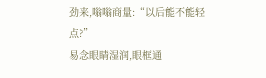劲来,嗡嗡商量:“以后能不能轻点?”
易念眼睛湿润,眼框通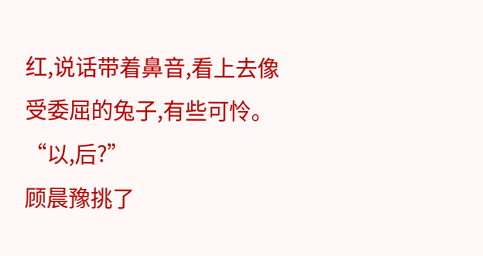红,说话带着鼻音,看上去像受委屈的兔子,有些可怜。
“以,后?”
顾晨豫挑了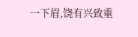一下眉,饶有兴致重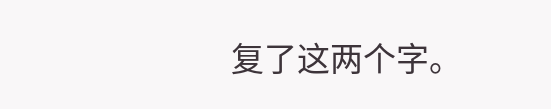复了这两个字。